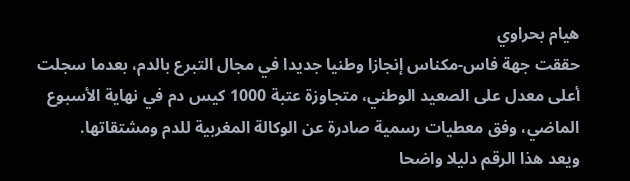هيام بحراوي
حققت جهة فاس-مكناس إنجازا وطنيا جديدا في مجال التبرع بالدم، بعدما سجلت أعلى معدل على الصعيد الوطني، متجاوزة عتبة 1000 كيس دم في نهاية الأسبوع الماضي، وفق معطيات رسمية صادرة عن الوكالة المغربية للدم ومشتقاتها.
ويعد هذا الرقم دليلا واضحا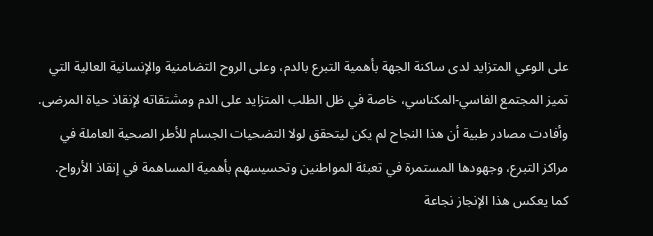على الوعي المتزايد لدى ساكنة الجهة بأهمية التبرع بالدم، وعلى الروح التضامنية والإنسانية العالية التي تميز المجتمع الفاسي-المكناسي، خاصة في ظل الطلب المتزايد على الدم ومشتقاته لإنقاذ حياة المرضى.
وأفادت مصادر طبية أن هذا النجاح لم يكن ليتحقق لولا التضحيات الجسام للأطر الصحية العاملة في مراكز التبرع، وجهودها المستمرة في تعبئة المواطنين وتحسيسهم بأهمية المساهمة في إنقاذ الأرواح.
كما يعكس هذا الإنجاز نجاعة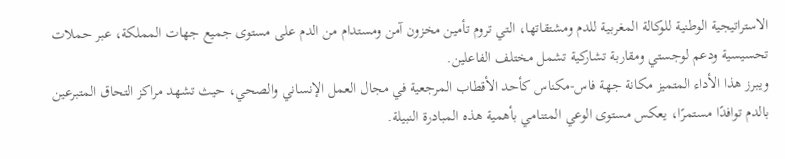الاستراتيجية الوطنية للوكالة المغربية للدم ومشتقاتها، التي تروم تأمين مخزون آمن ومستدام من الدم على مستوى جميع جهات المملكة، عبر حملات تحسيسية ودعم لوجستي ومقاربة تشاركية تشمل مختلف الفاعلين.
ويبرز هذا الأداء المتميز مكانة جهة فاس-مكناس كأحد الأقطاب المرجعية في مجال العمل الإنساني والصحي، حيث تشهد مراكز التحاق المتبرعين بالدم توافدًا مستمرًا، يعكس مستوى الوعي المتنامي بأهمية هذه المبادرة النبيلة.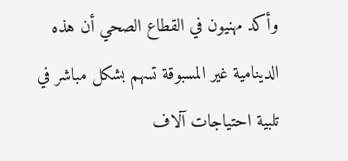وأكد مهنيون في القطاع الصحي أن هذه الدينامية غير المسبوقة تسهم بشكل مباشر في تلبية احتياجات آلاف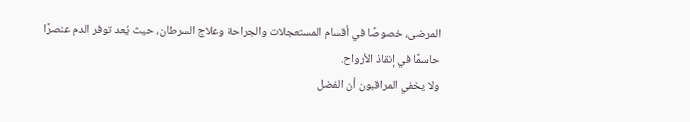المرضى، خصوصًا في أقسام المستعجلات والجراحة وعلاج السرطان، حيث يُعد توفر الدم عنصرًا حاسمًا في إنقاذ الأرواح.
ولا يخفي المراقبون أن الفضل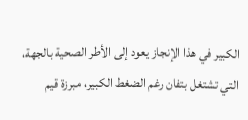الكبير في هذا الإنجاز يعود إلى الأطر الصحية بالجهة، التي تشتغل بتفان رغم الضغط الكبير، مبرزة قيم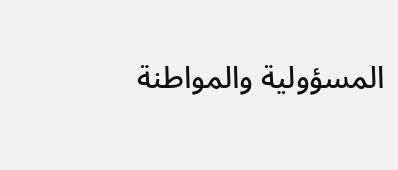المسؤولية والمواطنة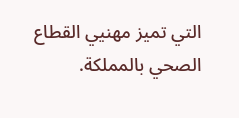التي تميز مهنيي القطاع الصحي بالمملكة.